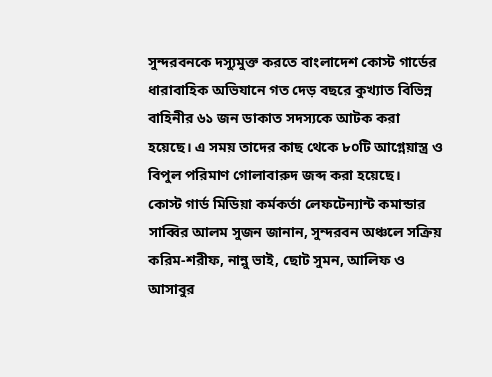সুন্দরবনকে দস্যুমুক্ত করতে বাংলাদেশ কোস্ট গার্ডের ধারাবাহিক অভিযানে গত দেড় বছরে কুখ্যাত বিভিন্ন বাহিনীর ৬১ জন ডাকাত সদস্যকে আটক করা হয়েছে। এ সময় তাদের কাছ থেকে ৮০টি আগ্নেয়াস্ত্র ও বিপুল পরিমাণ গোলাবারুদ জব্দ করা হয়েছে।
কোস্ট গার্ড মিডিয়া কর্মকর্তা লেফটেন্যান্ট কমান্ডার সাব্বির আলম সুজন জানান, সুন্দরবন অঞ্চলে সক্রিয় করিম-শরীফ, নান্নু ভাই, ছোট সুমন, আলিফ ও আসাবুর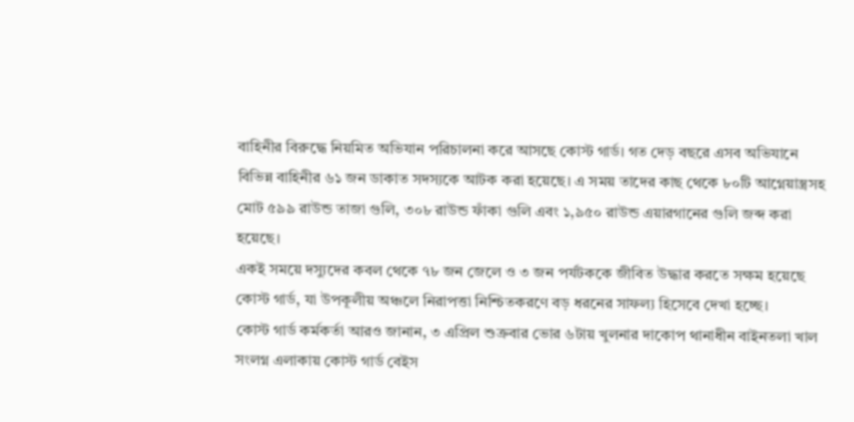বাহিনীর বিরুদ্ধে নিয়মিত অভিযান পরিচালনা করে আসছে কোস্ট গার্ড। গত দেড় বছরে এসব অভিযানে বিভিন্ন বাহিনীর ৬১ জন ডাকাত সদস্যকে আটক করা হয়েছে। এ সময় তাদের কাছ থেকে ৮০টি আগ্নেয়াস্ত্রসহ মোট ৫৯৯ রাউন্ড তাজা গুলি, ৩০৮ রাউন্ড ফাঁকা গুলি এবং ১,৯৫০ রাউন্ড এয়ারগানের গুলি জব্দ করা হয়েছে।
একই সময়ে দস্যুদের কবল থেকে ৭৮ জন জেলে ও ৩ জন পর্যটককে জীবিত উদ্ধার করতে সক্ষম হয়েছে কোস্ট গার্ড, যা উপকূলীয় অঞ্চলে নিরাপত্তা নিশ্চিতকরণে বড় ধরনের সাফল্য হিসেবে দেখা হচ্ছে।
কোস্ট গার্ড কর্মকর্তা আরও জানান, ৩ এপ্রিল শুক্রবার ভোর ৬টায় খুলনার দাকোপ থানাধীন বাইনতলা খাল সংলগ্ন এলাকায় কোস্ট গার্ড বেইস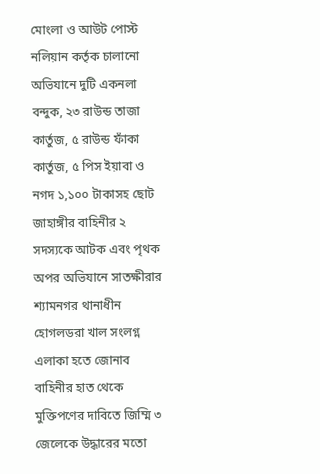মোংলা ও আউট পোস্ট নলিয়ান কর্তৃক চালানো অভিযানে দুটি একনলা বন্দুক, ২৩ রাউন্ড তাজা কার্তুজ, ৫ রাউন্ড ফাঁকা কার্তুজ, ৫ পিস ইয়াবা ও নগদ ১,১০০ টাকাসহ ছোট জাহাঙ্গীর বাহিনীর ২ সদস্যকে আটক এবং পৃথক অপর অভিযানে সাতক্ষীরার শ্যামনগর থানাধীন হোগলডরা খাল সংলগ্ন এলাকা হতে জোনাব বাহিনীর হাত থেকে মুক্তিপণের দাবিতে জিম্মি ৩ জেলেকে উদ্ধারের মতো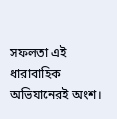সফলতা এই ধারাবাহিক অভিযানেরই অংশ।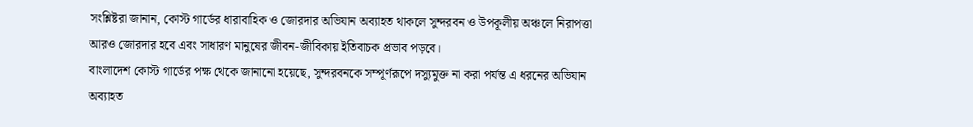সংশ্লিষ্টরা জানান, কোস্ট গার্ডের ধারাবাহিক ও জোরদার অভিযান অব্যাহত থাকলে সুন্দরবন ও উপকূলীয় অঞ্চলে নিরাপত্তা আরও জোরদার হবে এবং সাধারণ মানুষের জীবন-জীবিকায় ইতিবাচক প্রভাব পড়বে।
বাংলাদেশ কোস্ট গার্ডের পক্ষ থেকে জানানো হয়েছে, সুন্দরবনকে সম্পূর্ণরূপে দস্যুমুক্ত না করা পর্যন্ত এ ধরনের অভিযান অব্যাহত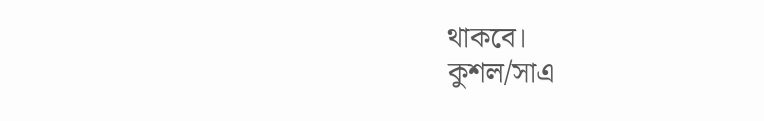থাকবে।
কুশল/সাএ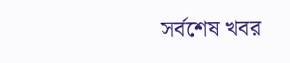সর্বশেষ খবর